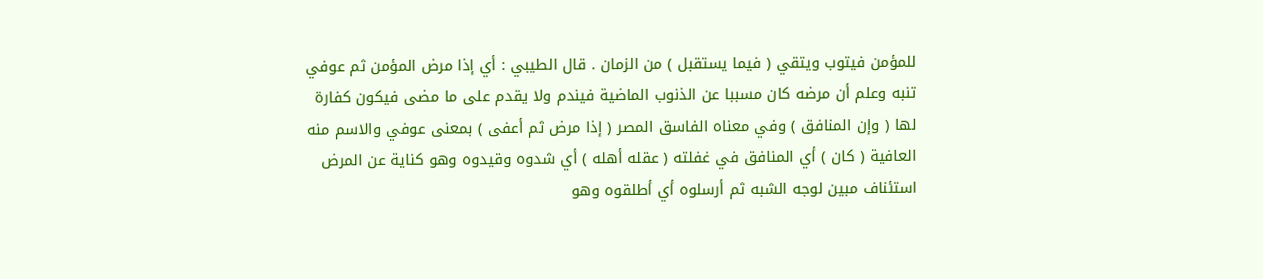للمؤمن فيتوب ويتقي ( فيما يستقبل ) من الزمان . قال الطيبي : أي إذا مرض المؤمن ثم عوفي
تنبه وعلم أن مرضه كان مسببا عن الذنوب الماضية فيندم ولا يقدم على ما مضى فيكون كفارة
لها ( وإن المنافق ) وفي معناه الفاسق المصر ( إذا مرض ثم أعفى ) بمعنى عوفي والاسم منه
العافية ( كان ) أي المنافق في غفلته ( عقله أهله ) أي شدوه وقيدوه وهو كناية عن المرض
استئناف مبين لوجه الشبه ثم أرسلوه أي أطلقوه وهو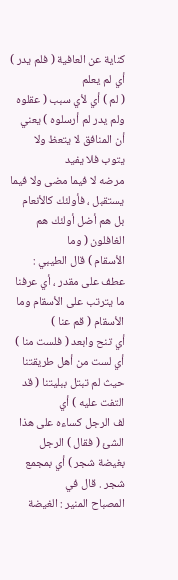كناية عن العافية ( فلم يدر ) أي لم يعلم
( لم ) أي لأي سبب ( عقلوه ولم يدر لم أرسلوه ) يعني أن المنافق لا يتعظ ولا يتوب فلا يفيد
مرضه لا فيما مضى ولا فيما يستقبل ، فأولئك كالأنعام بل هم أضل أولئك هم الغافلون ( وما
الأسقام ) قال الطيبي : عطف على مقدر ، أي عرفنا ما يترتب على الأسقام وما الأسقام ( قم عنا )
أي تنح وابعد ( فلست منا ) أي لست من أهل طريقتنا حيث لم تبتل ببليتنا ( قد التفت عليه ) أي
لف الرجل كساءه على هذا الشئ ( فقال ) الرجل بغيضة شجر ) أي بمجمع شجر . قال في
المصباح المنير : الغيضة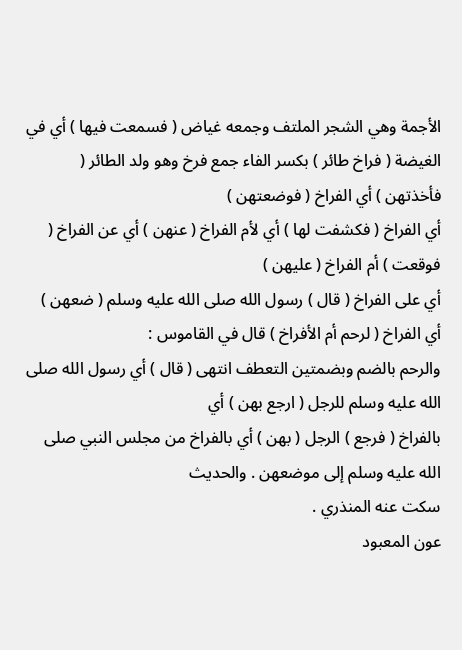الأجمة وهي الشجر الملتف وجمعه غياض ( فسمعت فيها ) أي في
الغيضة ( فراخ طائر ) بكسر الفاء جمع فرخ وهو ولد الطائر ( فأخذتهن ) أي الفراخ ( فوضعتهن )
أي الفراخ ( فكشفت لها ) أي لأم الفراخ ( عنهن ) أي عن الفراخ ( فوقعت ) أم الفراخ ( عليهن )
أي على الفراخ ( قال ) رسول الله صلى الله عليه وسلم ( ضعهن ) أي الفراخ ( لرحم أم الأفراخ ) قال في القاموس :
والرحم بالضم وبضمتين التعطف انتهى ( قال ) أي رسول الله صلى الله عليه وسلم للرجل ( ارجع بهن ) أي
بالفراخ ( فرجع ) الرجل ( بهن ) أي بالفراخ من مجلس النبي صلى الله عليه وسلم إلى موضعهن . والحديث
سكت عنه المنذري .
عون المعبود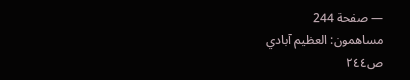— صفحة 244
مساهمون: العظيم آبادي
ص٢٤٤